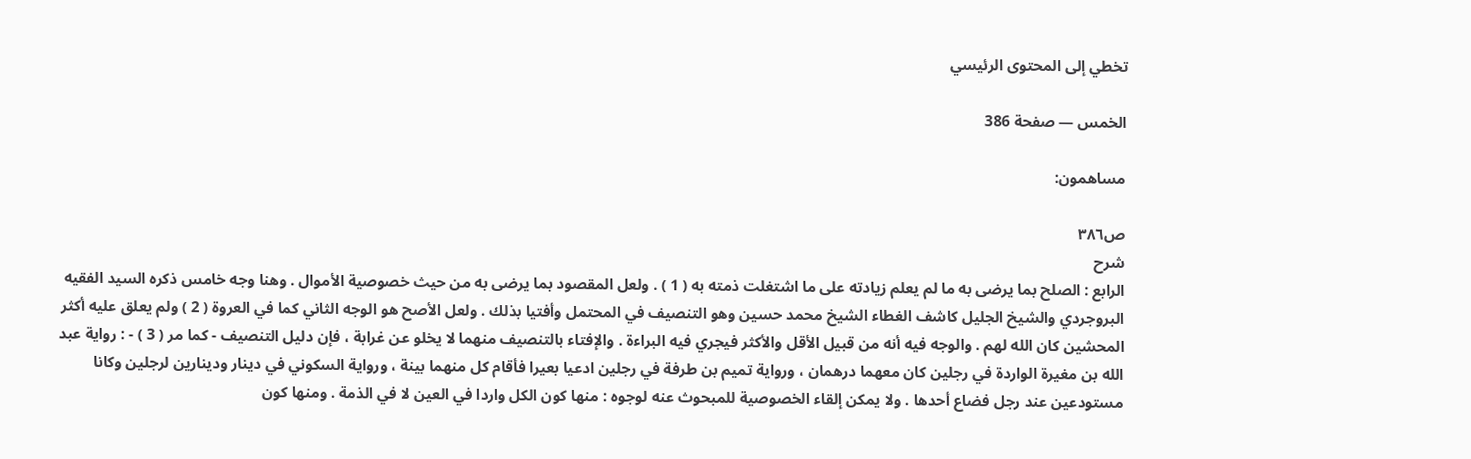تخطي إلى المحتوى الرئيسي

الخمس — صفحة 386

مساهمون:

ص٣٨٦
شرح
الرابع : الصلح بما يرضى به ما لم يعلم زيادته على ما اشتغلت ذمته به ( 1 ) . ولعل المقصود بما يرضى به من حيث خصوصية الأموال . وهنا وجه خامس ذكره السيد الفقيه البروجردي والشيخ الجليل كاشف الغطاء الشيخ محمد حسين وهو التنصيف في المحتمل وأفتيا بذلك . ولعل الأصح هو الوجه الثاني كما في العروة ( 2 ) ولم يعلق عليه أكثر المحشين كان الله لهم . والوجه فيه أنه من قبيل الأقل والأكثر فيجري فيه البراءة . والإفتاء بالتنصيف منهما لا يخلو عن غرابة ، فإن دليل التنصيف - كما مر ( 3 ) - : رواية عبد الله بن مغيرة الواردة في رجلين كان معهما درهمان ، ورواية تميم بن طرفة في رجلين ادعيا بعيرا فأقام كل منهما بينة ، ورواية السكوني في دينار ودينارين لرجلين وكانا مستودعين عند رجل فضاع أحدها . ولا يمكن إلقاء الخصوصية للمبحوث عنه لوجوه : منها كون الكل واردا في العين لا في الذمة . ومنها كون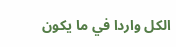الكل واردا في ما يكون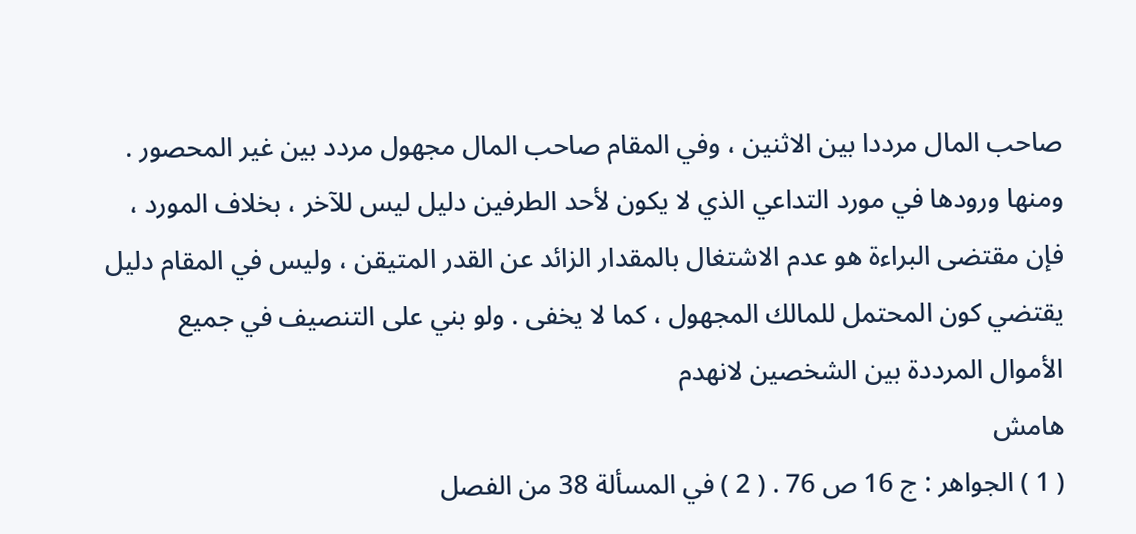صاحب المال مرددا بين الاثنين ، وفي المقام صاحب المال مجهول مردد بين غير المحصور . ومنها ورودها في مورد التداعي الذي لا يكون لأحد الطرفين دليل ليس للآخر ، بخلاف المورد ، فإن مقتضى البراءة هو عدم الاشتغال بالمقدار الزائد عن القدر المتيقن ، وليس في المقام دليل يقتضي كون المحتمل للمالك المجهول ، كما لا يخفى . ولو بني على التنصيف في جميع الأموال المرددة بين الشخصين لانهدم
هامش
( 1 ) الجواهر : ج 16 ص 76 . ( 2 ) في المسألة 38 من الفصل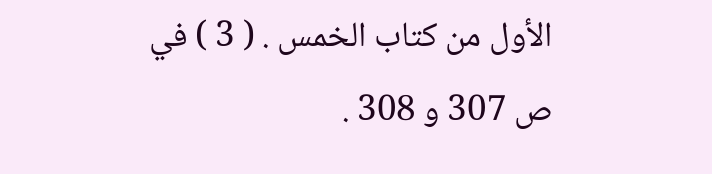الأول من كتاب الخمس . ( 3 ) في ص 307 و 308 .